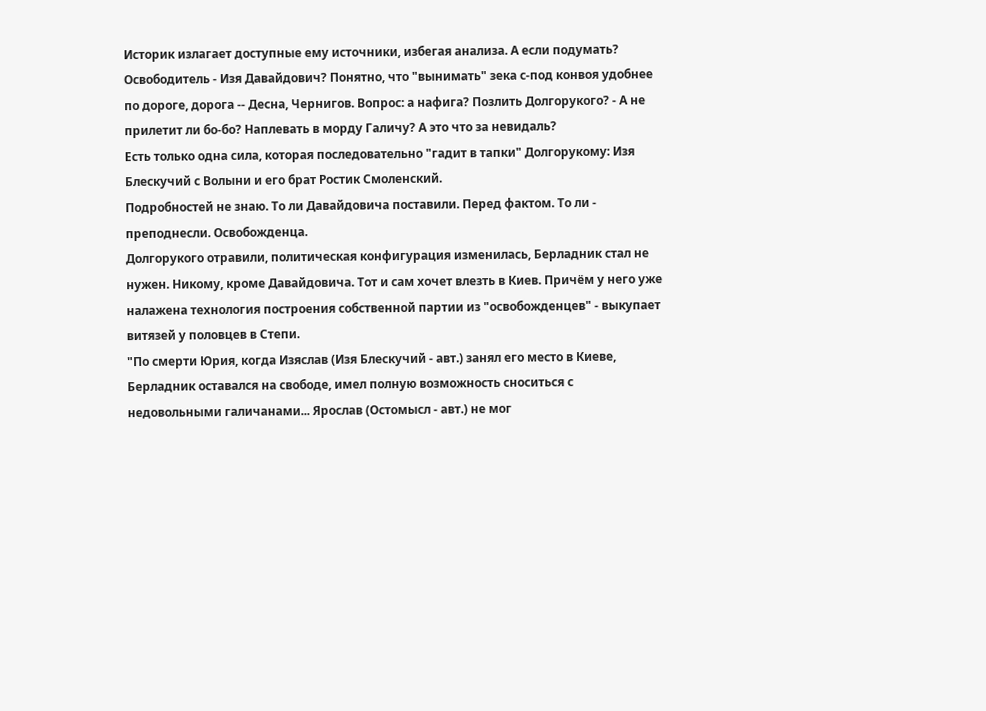Историк излагает доступные ему источники, избегая анализа. А если подумать?
Освободитель - Изя Давайдович? Понятно, что "вынимать" зека с-под конвоя удобнее по дороге, дорога -- Десна, Чернигов. Вопрос: а нафига? Позлить Долгорукого? - А не прилетит ли бо-бо? Наплевать в морду Галичу? А это что за невидаль?
Есть только одна сила, которая последовательно "гадит в тапки" Долгорукому: Изя Блескучий с Волыни и его брат Ростик Смоленский.
Подробностей не знаю. То ли Давайдовича поставили. Перед фактом. То ли - преподнесли. Освобожденца.
Долгорукого отравили, политическая конфигурация изменилась, Берладник стал не нужен. Никому, кроме Давайдовича. Тот и сам хочет влезть в Киев. Причём у него уже налажена технология построения собственной партии из "освобожденцев" - выкупает витязей у половцев в Степи.
"По смерти Юрия, когда Изяслав (Изя Блескучий - авт.) занял его место в Киеве, Берладник оставался на свободе, имел полную возможность сноситься с недовольными галичанами... Ярослав (Остомысл - авт.) не мог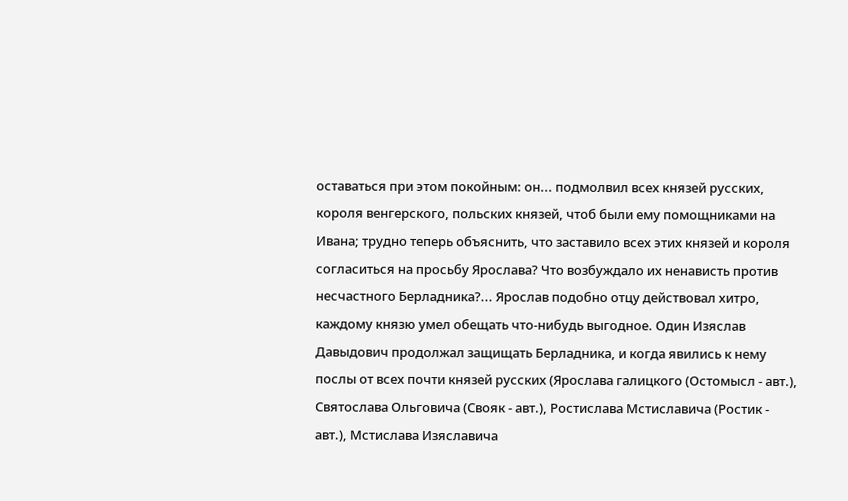оставаться при этом покойным: он... подмолвил всех князей русских, короля венгерского, польских князей, чтоб были ему помощниками на Ивана; трудно теперь объяснить, что заставило всех этих князей и короля согласиться на просьбу Ярослава? Что возбуждало их ненависть против несчастного Берладника?... Ярослав подобно отцу действовал хитро, каждому князю умел обещать что-нибудь выгодное. Один Изяслав Давыдович продолжал защищать Берладника, и когда явились к нему послы от всех почти князей русских (Ярослава галицкого (Остомысл - авт.), Святослава Ольговича (Свояк - авт.), Ростислава Мстиславича (Ростик - авт.), Мстислава Изяславича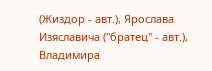(Жиздор - авт.), Ярослава Изяславича ("братец" - авт.), Владимира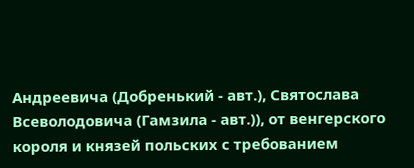Андреевича (Добренький - авт.), Святослава Всеволодовича (Гамзила - авт.)), от венгерского короля и князей польских с требованием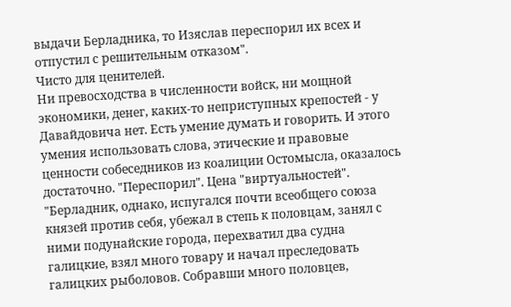выдачи Берладника, то Изяслав переспорил их всех и отпустил с решительным отказом".
Чисто для ценителей.
Ни превосходства в численности войск, ни мощной экономики, денег, каких-то неприступных крепостей - у Давайдовича нет. Есть умение думать и говорить. И этого умения использовать слова, этические и правовые ценности собеседников из коалиции Остомысла, оказалось достаточно. "Переспорил". Цена "виртуальностей".
"Берладник, однако, испугался почти всеобщего союза князей против себя, убежал в степь к половцам, занял с ними подунайские города, перехватил два судна галицкие, взял много товару и начал преследовать галицких рыболовов. Собравши много половцев,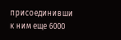присоединивши к ним еще 6000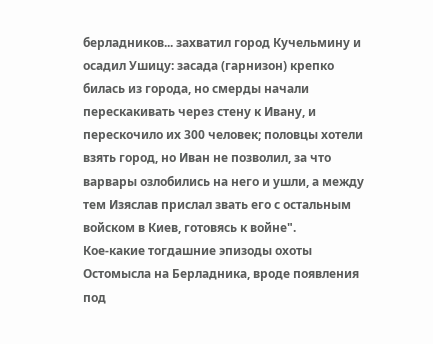берладников... захватил город Кучельмину и осадил Ушицу: засада (гарнизон) крепко билась из города, но смерды начали перескакивать через стену к Ивану, и перескочило их 300 человек; половцы хотели взять город, но Иван не позволил, за что варвары озлобились на него и ушли, а между тем Изяслав прислал звать его с остальным войском в Киев, готовясь к войне".
Кое-какие тогдашние эпизоды охоты Остомысла на Берладника, вроде появления под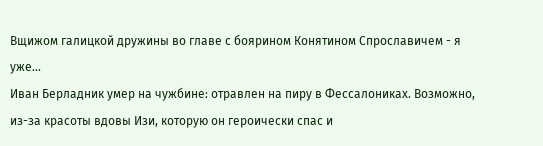Вщижом галицкой дружины во главе с боярином Конятином Спрославичем - я уже...
Иван Берладник умер на чужбине: отравлен на пиру в Фессалониках. Возможно, из-за красоты вдовы Изи, которую он героически спас и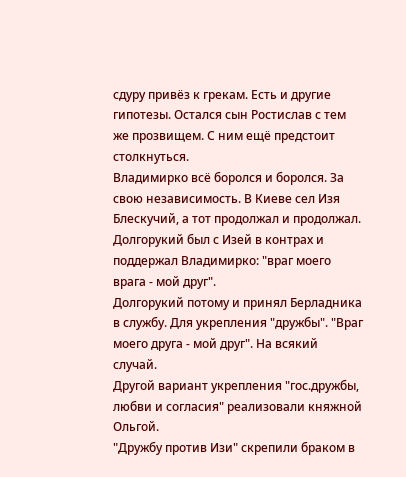сдуру привёз к грекам. Есть и другие гипотезы. Остался сын Ростислав с тем же прозвищем. С ним ещё предстоит столкнуться.
Владимирко всё боролся и боролся. За свою независимость. В Киеве сел Изя Блескучий, а тот продолжал и продолжал. Долгорукий был с Изей в контрах и поддержал Владимирко: "враг моего врага - мой друг".
Долгорукий потому и принял Берладника в службу. Для укрепления "дружбы". "Враг моего друга - мой друг". На всякий случай.
Другой вариант укрепления "гос.дружбы, любви и согласия" реализовали княжной Ольгой.
"Дружбу против Изи" скрепили браком в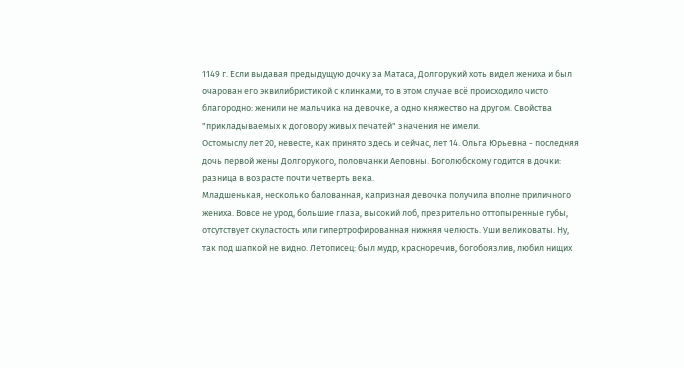1149 г. Если выдавая предыдущую дочку за Матаса, Долгорукий хоть видел жениха и был очарован его эквилибристикой с клинками, то в этом случае всё происходило чисто благородно: женили не мальчика на девочке, а одно княжество на другом. Свойства "прикладываемых к договору живых печатей" значения не имели.
Остомыслу лет 20, невесте, как принято здесь и сейчас, лет 14. Ольга Юрьевна - последняя дочь первой жены Долгорукого, половчанки Аеповны. Боголюбскому годится в дочки: разница в возрасте почти четверть века.
Младшенькая, несколько балованная, капризная девочка получила вполне приличного жениха. Вовсе не урод, большие глаза, высокий лоб, презрительно оттопыренные губы, отсутствует скуластость или гипертрофированная нижняя челюсть. Уши великоваты. Ну, так под шапкой не видно. Летописец: был мудр, красноречив, богобоязлив, любил нищих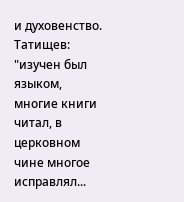и духовенство. Татищев: "изучен был языком, многие книги читал, в церковном чине многое исправлял...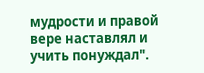мудрости и правой вере наставлял и учить понуждал".